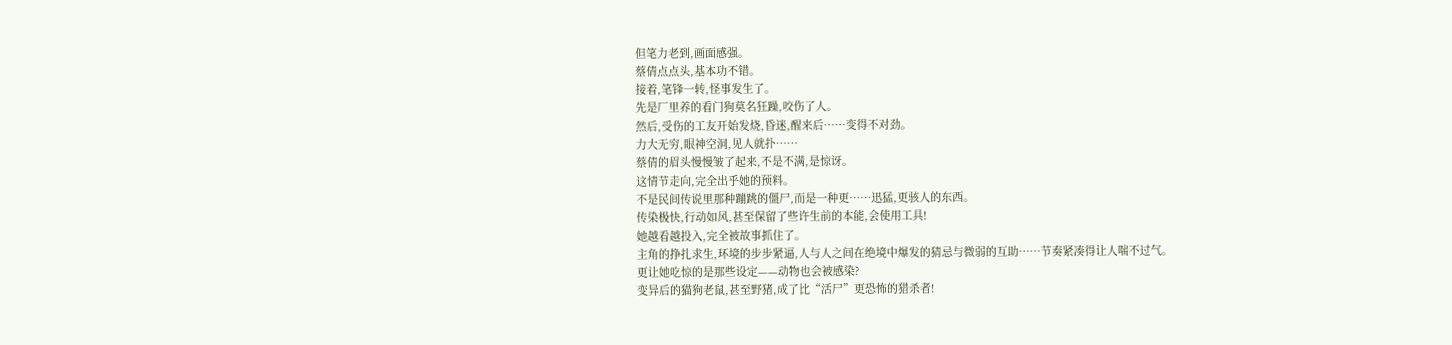但笔力老到,画面感强。
蔡倩点点头,基本功不错。
接着,笔锋一转,怪事发生了。
先是厂里养的看门狗莫名狂躁,咬伤了人。
然后,受伤的工友开始发烧,昏迷,醒来后……变得不对劲。
力大无穷,眼神空洞,见人就扑……
蔡倩的眉头慢慢皱了起来,不是不满,是惊讶。
这情节走向,完全出乎她的预料。
不是民间传说里那种蹦跳的僵尸,而是一种更……迅猛,更骇人的东西。
传染极快,行动如风,甚至保留了些许生前的本能,会使用工具!
她越看越投入,完全被故事抓住了。
主角的挣扎求生,环境的步步紧逼,人与人之间在绝境中爆发的猜忌与微弱的互助……节奏紧凑得让人喘不过气。
更让她吃惊的是那些设定——动物也会被感染?
变异后的猫狗老鼠,甚至野猪,成了比“活尸”更恐怖的猎杀者!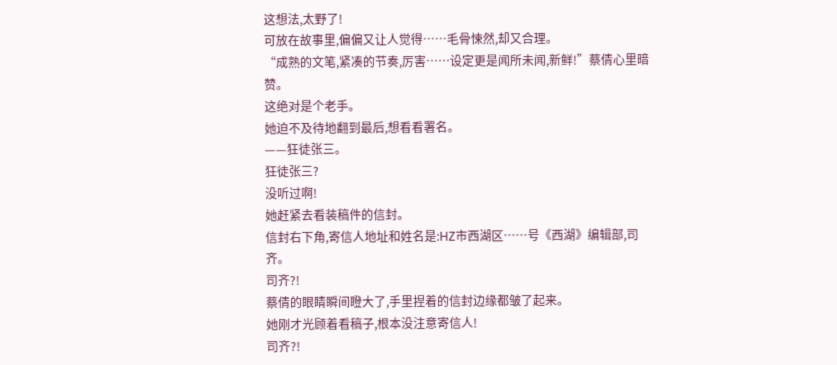这想法,太野了!
可放在故事里,偏偏又让人觉得……毛骨悚然,却又合理。
“成熟的文笔,紧凑的节奏,厉害……设定更是闻所未闻,新鲜!”蔡倩心里暗赞。
这绝对是个老手。
她迫不及待地翻到最后,想看看署名。
——狂徒张三。
狂徒张三?
没听过啊!
她赶紧去看装稿件的信封。
信封右下角,寄信人地址和姓名是:HZ市西湖区……号《西湖》编辑部,司齐。
司齐?!
蔡倩的眼睛瞬间瞪大了,手里捏着的信封边缘都皱了起来。
她刚才光顾着看稿子,根本没注意寄信人!
司齐?!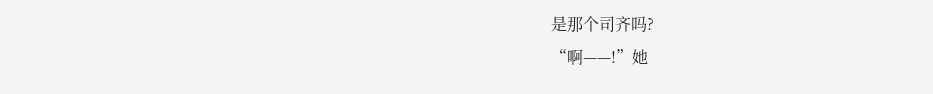是那个司齐吗?
“啊——!”她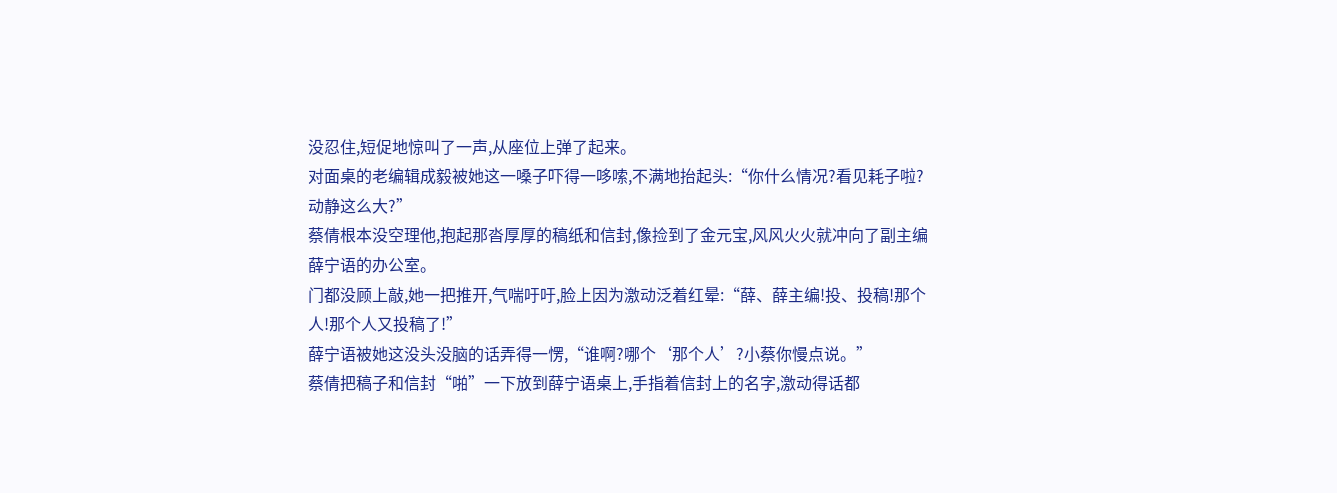没忍住,短促地惊叫了一声,从座位上弹了起来。
对面桌的老编辑成毅被她这一嗓子吓得一哆嗦,不满地抬起头:“你什么情况?看见耗子啦?动静这么大?”
蔡倩根本没空理他,抱起那沓厚厚的稿纸和信封,像捡到了金元宝,风风火火就冲向了副主编薛宁语的办公室。
门都没顾上敲,她一把推开,气喘吁吁,脸上因为激动泛着红晕:“薛、薛主编!投、投稿!那个人!那个人又投稿了!”
薛宁语被她这没头没脑的话弄得一愣,“谁啊?哪个‘那个人’?小蔡你慢点说。”
蔡倩把稿子和信封“啪”一下放到薛宁语桌上,手指着信封上的名字,激动得话都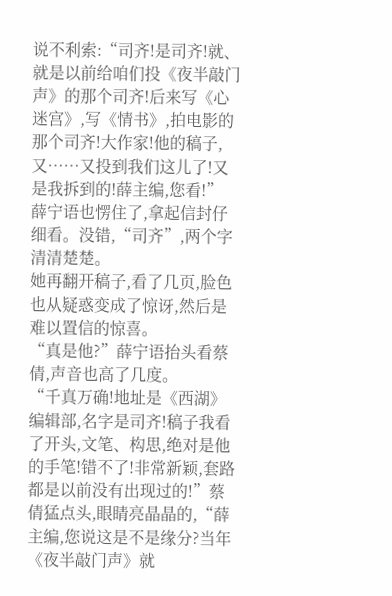说不利索:“司齐!是司齐!就、就是以前给咱们投《夜半敲门声》的那个司齐!后来写《心迷宫》,写《情书》,拍电影的那个司齐!大作家!他的稿子,又……又投到我们这儿了!又是我拆到的!薛主编,您看!”
薛宁语也愣住了,拿起信封仔细看。没错,“司齐”,两个字清清楚楚。
她再翻开稿子,看了几页,脸色也从疑惑变成了惊讶,然后是难以置信的惊喜。
“真是他?”薛宁语抬头看蔡倩,声音也高了几度。
“千真万确!地址是《西湖》编辑部,名字是司齐!稿子我看了开头,文笔、构思,绝对是他的手笔!错不了!非常新颖,套路都是以前没有出现过的!”蔡倩猛点头,眼睛亮晶晶的,“薛主编,您说这是不是缘分?当年《夜半敲门声》就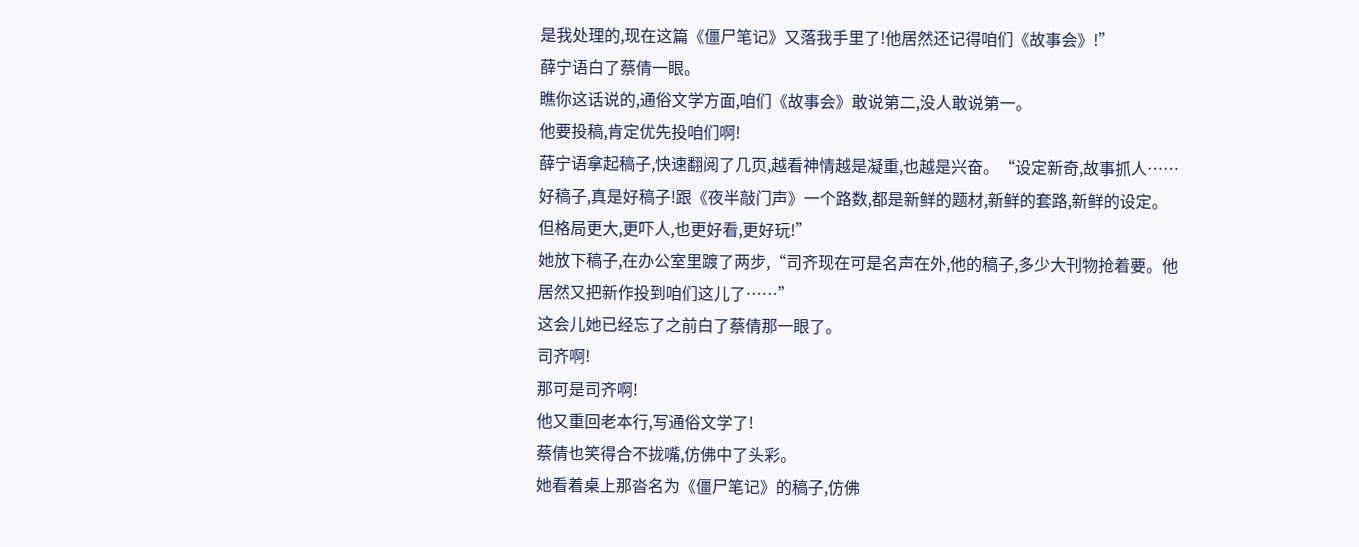是我处理的,现在这篇《僵尸笔记》又落我手里了!他居然还记得咱们《故事会》!”
薛宁语白了蔡倩一眼。
瞧你这话说的,通俗文学方面,咱们《故事会》敢说第二,没人敢说第一。
他要投稿,肯定优先投咱们啊!
薛宁语拿起稿子,快速翻阅了几页,越看神情越是凝重,也越是兴奋。“设定新奇,故事抓人……好稿子,真是好稿子!跟《夜半敲门声》一个路数,都是新鲜的题材,新鲜的套路,新鲜的设定。但格局更大,更吓人,也更好看,更好玩!”
她放下稿子,在办公室里踱了两步,“司齐现在可是名声在外,他的稿子,多少大刊物抢着要。他居然又把新作投到咱们这儿了……”
这会儿她已经忘了之前白了蔡倩那一眼了。
司齐啊!
那可是司齐啊!
他又重回老本行,写通俗文学了!
蔡倩也笑得合不拢嘴,仿佛中了头彩。
她看着桌上那沓名为《僵尸笔记》的稿子,仿佛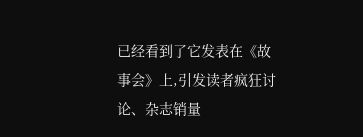已经看到了它发表在《故事会》上,引发读者疯狂讨论、杂志销量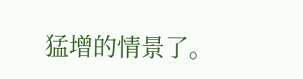猛增的情景了。